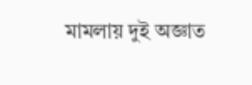মামলায় দুই অজ্ঞাত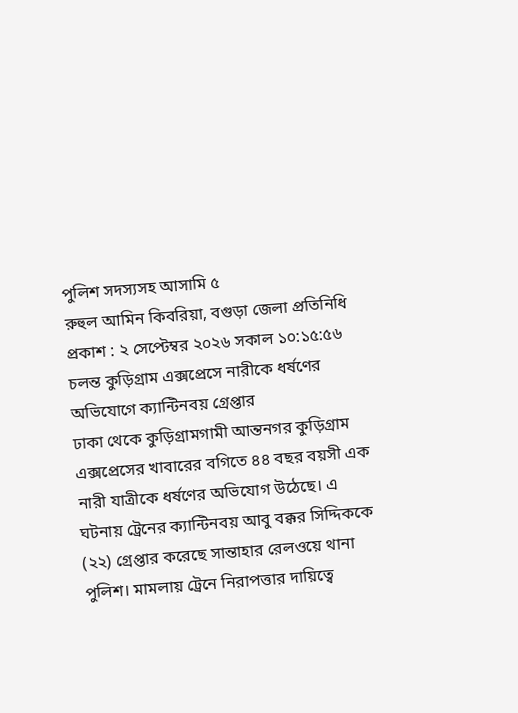পুলিশ সদস্যসহ আসামি ৫
রুহুল আমিন কিবরিয়া, বগুড়া জেলা প্রতিনিধি
প্রকাশ : ২ সেপ্টেম্বর ২০২৬ সকাল ১০:১৫:৫৬
চলন্ত কুড়িগ্রাম এক্সপ্রেসে নারীকে ধর্ষণের অভিযোগে ক্যান্টিনবয় গ্রেপ্তার
ঢাকা থেকে কুড়িগ্রামগামী আন্তনগর কুড়িগ্রাম এক্সপ্রেসের খাবারের বগিতে ৪৪ বছর বয়সী এক নারী যাত্রীকে ধর্ষণের অভিযোগ উঠেছে। এ ঘটনায় ট্রেনের ক্যান্টিনবয় আবু বক্কর সিদ্দিককে (২২) গ্রেপ্তার করেছে সান্তাহার রেলওয়ে থানা পুলিশ। মামলায় ট্রেনে নিরাপত্তার দায়িত্বে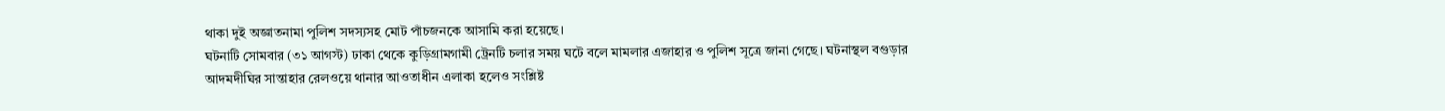থাকা দুই অজ্ঞাতনামা পুলিশ সদস্যসহ মোট পাঁচজনকে আসামি করা হয়েছে।
ঘটনাটি সোমবার (৩১ আগস্ট) ঢাকা থেকে কুড়িগ্রামগামী ট্রেনটি চলার সময় ঘটে বলে মামলার এজাহার ও পুলিশ সূত্রে জানা গেছে। ঘটনাস্থল বগুড়ার আদমদীঘির সান্তাহার রেলওয়ে থানার আওতাধীন এলাকা হলেও সংশ্লিষ্ট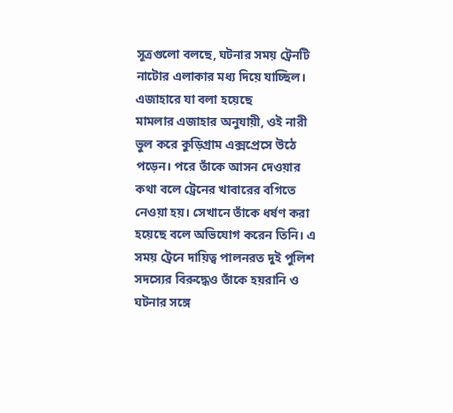সূত্রগুলো বলছে, ঘটনার সময় ট্রেনটি নাটোর এলাকার মধ্য দিয়ে যাচ্ছিল।
এজাহারে যা বলা হয়েছে
মামলার এজাহার অনুযায়ী, ওই নারী ভুল করে কুড়িগ্রাম এক্সপ্রেসে উঠে পড়েন। পরে তাঁকে আসন দেওয়ার কথা বলে ট্রেনের খাবারের বগিতে নেওয়া হয়। সেখানে তাঁকে ধর্ষণ করা হয়েছে বলে অভিযোগ করেন তিনি। এ সময় ট্রেনে দায়িত্ব পালনরত দুই পুলিশ সদস্যের বিরুদ্ধেও তাঁকে হয়রানি ও ঘটনার সঙ্গে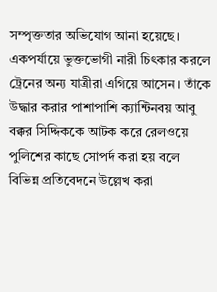সম্পৃক্ততার অভিযোগ আনা হয়েছে।
একপর্যায়ে ভুক্তভোগী নারী চিৎকার করলে ট্রেনের অন্য যাত্রীরা এগিয়ে আসেন। তাঁকে উদ্ধার করার পাশাপাশি ক্যান্টিনবয় আবু বক্কর সিদ্দিককে আটক করে রেলওয়ে পুলিশের কাছে সোপর্দ করা হয় বলে বিভিন্ন প্রতিবেদনে উল্লেখ করা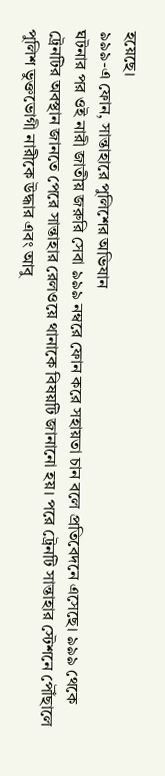হয়েছে।
৯৯৯-এ ফোন, সান্তাহারে পুলিশের অভিযান
ঘটনার পর ওই নারী জাতীয় জরুরি সেবা ৯৯৯ নম্বরে ফোন করে সহায়তা চান বলে প্রতিবেদনে এসেছে। ৯৯৯ থেকে ট্রেনটির অবস্থান জানতে পেরে সান্তাহার রেলওয়ে থানাকে বিষয়টি জানানো হয়। পরে ট্রেনটি সান্তাহার স্টেশনে পৌঁছালে পুলিশ ভুক্তভোগী নারীকে উদ্ধার এবং আবু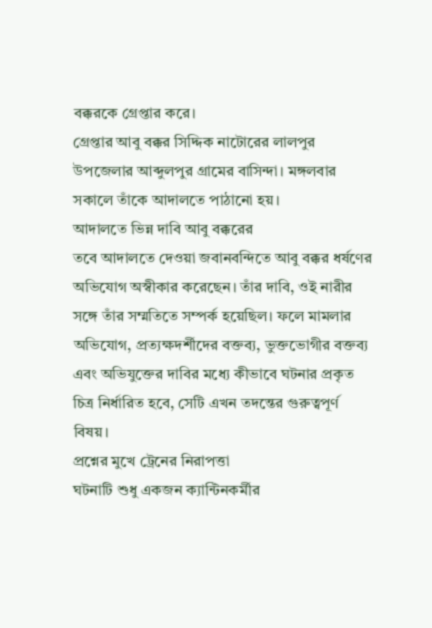বক্করকে গ্রেপ্তার করে।
গ্রেপ্তার আবু বক্কর সিদ্দিক নাটোরের লালপুর উপজেলার আব্দুলপুর গ্রামের বাসিন্দা। মঙ্গলবার সকালে তাঁকে আদালতে পাঠানো হয়।
আদালতে ভিন্ন দাবি আবু বক্করের
তবে আদালতে দেওয়া জবানবন্দিতে আবু বক্কর ধর্ষণের অভিযোগ অস্বীকার করেছেন। তাঁর দাবি, ওই নারীর সঙ্গে তাঁর সম্মতিতে সম্পর্ক হয়েছিল। ফলে মামলার অভিযোগ, প্রত্যক্ষদর্শীদের বক্তব্য, ভুক্তভোগীর বক্তব্য এবং অভিযুক্তের দাবির মধ্যে কীভাবে ঘটনার প্রকৃত চিত্র নির্ধারিত হবে, সেটি এখন তদন্তের গুরুত্বপূর্ণ বিষয়।
প্রশ্নের মুখে ট্রেনের নিরাপত্তা
ঘটনাটি শুধু একজন ক্যান্টিনকর্মীর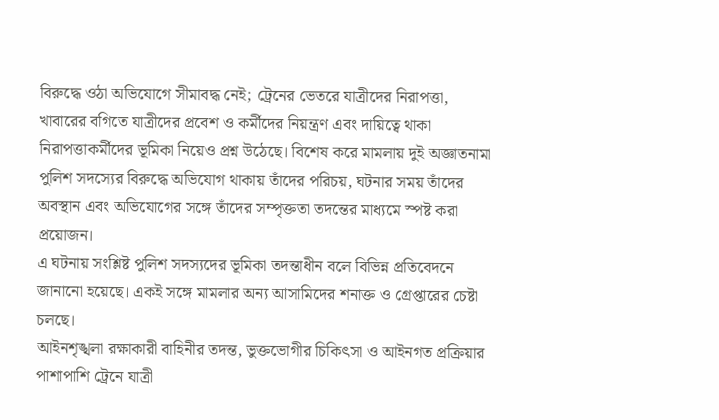বিরুদ্ধে ওঠা অভিযোগে সীমাবদ্ধ নেই; ট্রেনের ভেতরে যাত্রীদের নিরাপত্তা, খাবারের বগিতে যাত্রীদের প্রবেশ ও কর্মীদের নিয়ন্ত্রণ এবং দায়িত্বে থাকা নিরাপত্তাকর্মীদের ভূমিকা নিয়েও প্রশ্ন উঠেছে। বিশেষ করে মামলায় দুই অজ্ঞাতনামা পুলিশ সদস্যের বিরুদ্ধে অভিযোগ থাকায় তাঁদের পরিচয়, ঘটনার সময় তাঁদের অবস্থান এবং অভিযোগের সঙ্গে তাঁদের সম্পৃক্ততা তদন্তের মাধ্যমে স্পষ্ট করা প্রয়োজন।
এ ঘটনায় সংশ্লিষ্ট পুলিশ সদস্যদের ভূমিকা তদন্তাধীন বলে বিভিন্ন প্রতিবেদনে জানানো হয়েছে। একই সঙ্গে মামলার অন্য আসামিদের শনাক্ত ও গ্রেপ্তারের চেষ্টা চলছে।
আইনশৃঙ্খলা রক্ষাকারী বাহিনীর তদন্ত, ভুক্তভোগীর চিকিৎসা ও আইনগত প্রক্রিয়ার পাশাপাশি ট্রেনে যাত্রী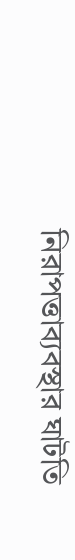নিরাপত্তাব্যবস্থার ঘাটতি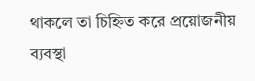থাকলে তা চিহ্নিত করে প্রয়োজনীয় ব্যবস্থা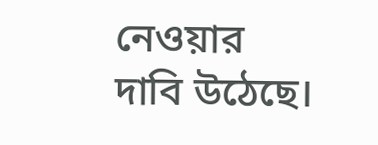নেওয়ার দাবি উঠেছে।